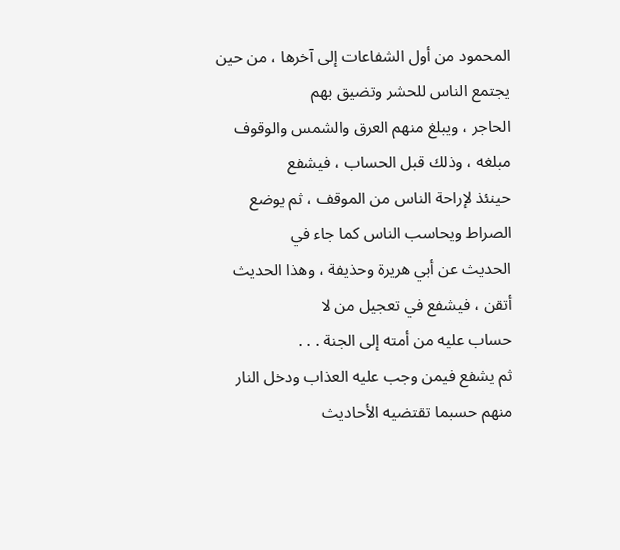المحمود من أول الشفاعات إلى آخرها ، من حين يجتمع الناس للحشر وتضيق بهم
الحاجر ، ويبلغ منهم العرق والشمس والوقوف مبلغه ، وذلك قبل الحساب ، فيشفع
حينئذ لإراحة الناس من الموقف ، ثم يوضع الصراط ويحاسب الناس كما جاء في
الحديث عن أبي هريرة وحذيفة ، وهذا الحديث أتقن ، فيشفع في تعجيل من لا
حساب عليه من أمته إلى الجنة . . .
ثم يشفع فيمن وجب عليه العذاب ودخل النار منهم حسبما تقتضيه الأحاديث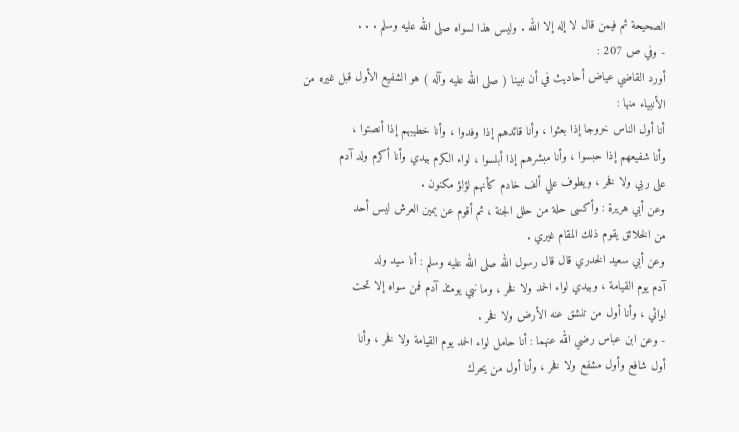الصحيحة ثم فيمن قال لا إله إلا الله . وليس هذا لسواه صلى الله عليه وسلم . . .
- وفي ص 207 :
أورد القاضي عياض أحاديث في أن نبينا ( صلى الله عليه وآله ) هو الشفيع الأول قبل غيره من
الأنبياء منها :
أنا أول الناس خروجا إذا بعثوا ، وأنا قائدهم إذا وفدوا ، وأنا خطيبهم إذا أنصتوا ،
وأنا شفيعهم إذا حبسوا ، وأنا مبشرهم إذا أبلسوا ، لواء الكرم بيدي وأنا أكرم ولد آدم
على ربي ولا فخر ، ويطوف علي ألف خادم كأنهم لؤلؤ مكنون .
وعن أبي هريرة : وأكسى حلة من حلل الجنة ، ثم أقوم عن يمين العرش ليس أحد
من الخلائق يقوم ذلك المقام غيري .
وعن أبي سعيد الخدري قال قال رسول الله صلى الله عليه وسلم : أنا سيد ولد
آدم يوم القيامة ، وبيدي لواء الحمد ولا فخر ، وما نبي يومئذ آدم فمن سواه إلا تحت
لوائي ، وأنا أول من تنشق عنه الأرض ولا فخر .
- وعن ابن عباس رضي الله عنهما : أنا حامل لواء الحمد يوم القيامة ولا فخر ، وأنا
أول شافع وأول مشفع ولا فخر ، وأنا أول من يحرك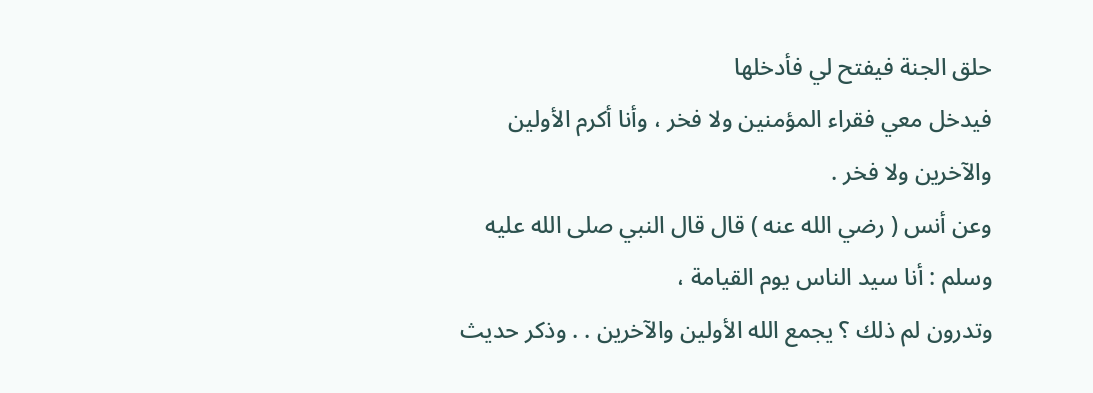حلق الجنة فيفتح لي فأدخلها
فيدخل معي فقراء المؤمنين ولا فخر ، وأنا أكرم الأولين والآخرين ولا فخر .
وعن أنس ( رضي الله عنه ) قال قال النبي صلى الله عليه وسلم : أنا سيد الناس يوم القيامة ،
وتدرون لم ذلك ؟ يجمع الله الأولين والآخرين . . وذكر حديث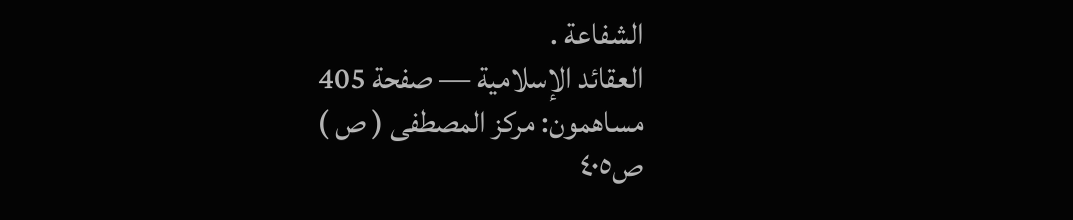الشفاعة .
العقائد الإسلامية — صفحة 405
مساهمون: مركز المصطفى ( ص )
ص٤٠٥